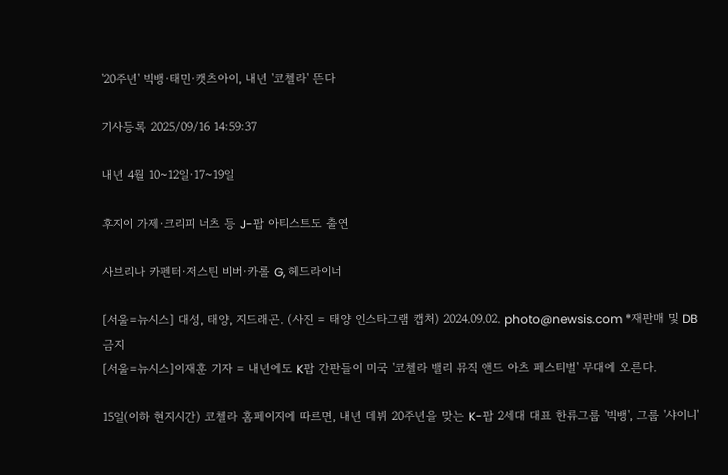'20주년' 빅뱅·태민·캣츠아이, 내년 '코첼라' 뜬다

기사등록 2025/09/16 14:59:37

내년 4월 10~12일·17~19일

후지이 가제·크리피 너츠 등 J-팝 아티스트도 출연

사브리나 카펜터·저스틴 비버·카롤 G, 헤드라이너

[서울=뉴시스] 대성, 태양, 지드래곤. (사진 = 태양 인스타그램 캡처) 2024.09.02. photo@newsis.com *재판매 및 DB 금지
[서울=뉴시스]이재훈 기자 = 내년에도 K팝 간판들이 미국 '코첼라 밸리 뮤직 앤드 아츠 페스티벌' 무대에 오른다.

15일(이하 현지시간) 코첼라 홈페이지에 따르면, 내년 데뷔 20주년을 맞는 K-팝 2세대 대표 한류그룹 '빅뱅', 그룹 '샤이니'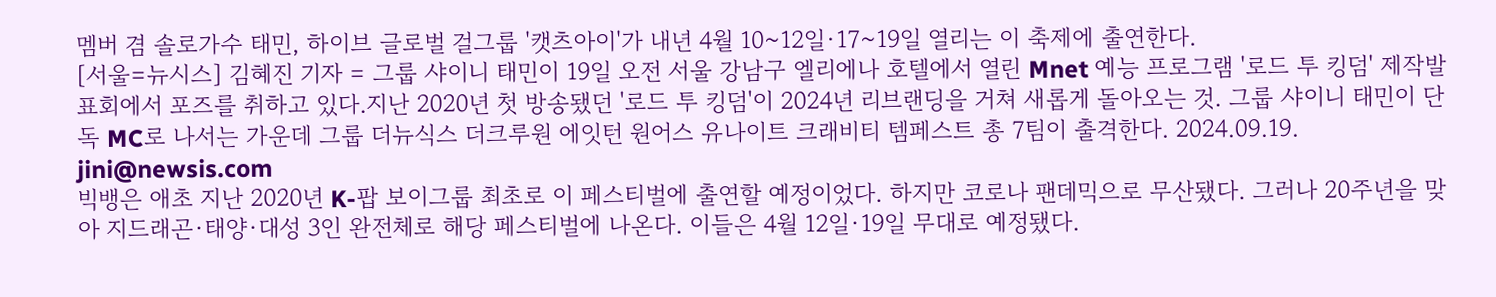멤버 겸 솔로가수 태민, 하이브 글로벌 걸그룹 '캣츠아이'가 내년 4월 10~12일·17~19일 열리는 이 축제에 출연한다.
[서울=뉴시스] 김혜진 기자 = 그룹 샤이니 태민이 19일 오전 서울 강남구 엘리에나 호텔에서 열린 Mnet 예능 프로그램 '로드 투 킹덤' 제작발표회에서 포즈를 취하고 있다.지난 2020년 첫 방송됐던 '로드 투 킹덤'이 2024년 리브랜딩을 거쳐 새롭게 돌아오는 것. 그룹 샤이니 태민이 단독 MC로 나서는 가운데 그룹 더뉴식스 더크루원 에잇턴 원어스 유나이트 크래비티 템페스트 총 7팀이 출격한다. 2024.09.19. jini@newsis.com
빅뱅은 애초 지난 2020년 K-팝 보이그룹 최초로 이 페스티벌에 출연할 예정이었다. 하지만 코로나 팬데믹으로 무산됐다. 그러나 20주년을 맞아 지드래곤·태양·대성 3인 완전체로 해당 페스티벌에 나온다. 이들은 4월 12일·19일 무대로 예정됐다.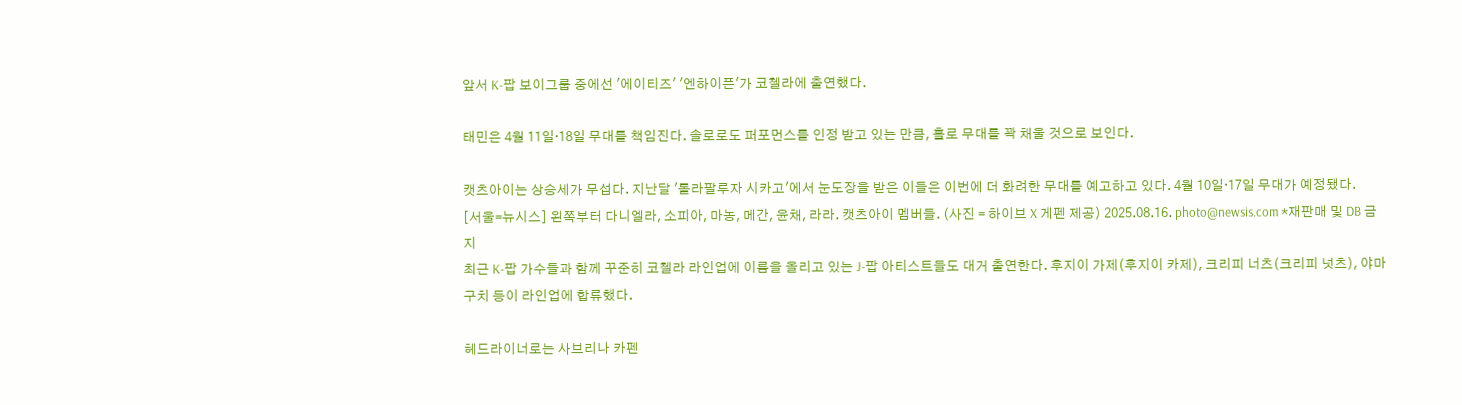앞서 K-팝 보이그룹 중에선 '에이티즈' '엔하이픈'가 코첼라에 출연했다.

태민은 4월 11일·18일 무대를 책임진다. 솔로로도 퍼포먼스를 인정 받고 있는 만큼, 홀로 무대를 꽉 채울 것으로 보인다.

캣츠아이는 상승세가 무섭다. 지난달 '롤라팔루자 시카고'에서 눈도장을 받은 이들은 이번에 더 화려한 무대를 예고하고 있다. 4월 10일·17일 무대가 예정됐다.
[서울=뉴시스] 왼쪽부터 다니엘라, 소피아, 마농, 메간, 윤채, 라라. 캣츠아이 멤버들. (사진 = 하이브 X 게펜 제공) 2025.08.16. photo@newsis.com *재판매 및 DB 금지
최근 K-팝 가수들과 함께 꾸준히 코첼라 라인업에 이름을 올리고 있는 J-팝 아티스트들도 대거 출연한다. 후지이 가제(후지이 카제), 크리피 너츠(크리피 넛츠), 야마구치 등이 라인업에 합류했다.

헤드라이너로는 사브리나 카펜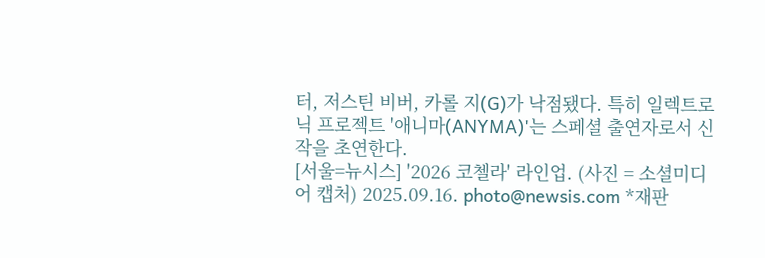터, 저스틴 비버, 카롤 지(G)가 낙점됐다. 특히 일렉트로닉 프로젝트 '애니마(ANYMA)'는 스페셜 출연자로서 신작을 초연한다.
[서울=뉴시스] '2026 코첼라' 라인업. (사진 = 소셜미디어 캡처) 2025.09.16. photo@newsis.com *재판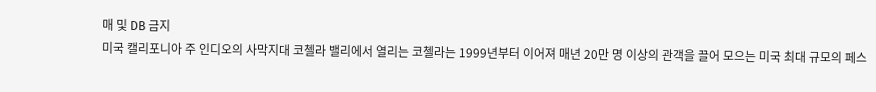매 및 DB 금지
미국 캘리포니아 주 인디오의 사막지대 코첼라 밸리에서 열리는 코첼라는 1999년부터 이어져 매년 20만 명 이상의 관객을 끌어 모으는 미국 최대 규모의 페스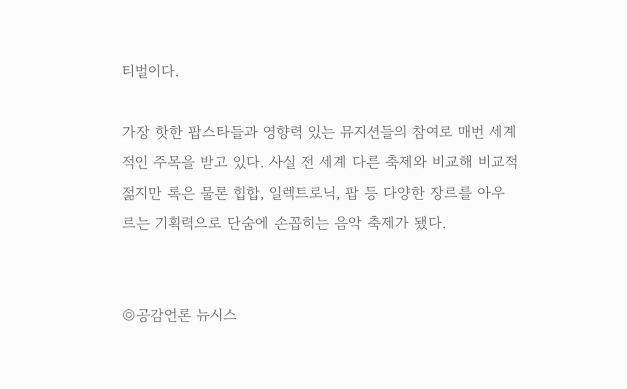티벌이다.

가장 핫한 팝스타들과 영향력 있는 뮤지션들의 참여로 매번 세계적인 주목을 받고 있다. 사실 전 세계 다른 축제와 비교해 비교적 젊지만 록은 물론 힙합, 일렉트로닉, 팝 등 다양한 장르를 아우르는 기획력으로 단숨에 손꼽히는 음악 축제가 됐다.


◎공감언론 뉴시스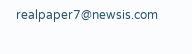realpaper7@newsis.com